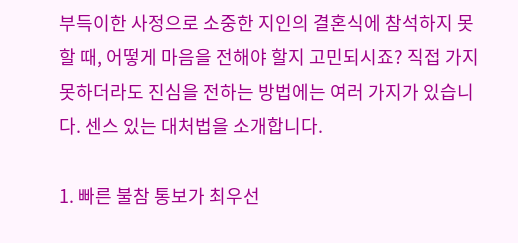부득이한 사정으로 소중한 지인의 결혼식에 참석하지 못할 때, 어떻게 마음을 전해야 할지 고민되시죠? 직접 가지 못하더라도 진심을 전하는 방법에는 여러 가지가 있습니다. 센스 있는 대처법을 소개합니다.

1. 빠른 불참 통보가 최우선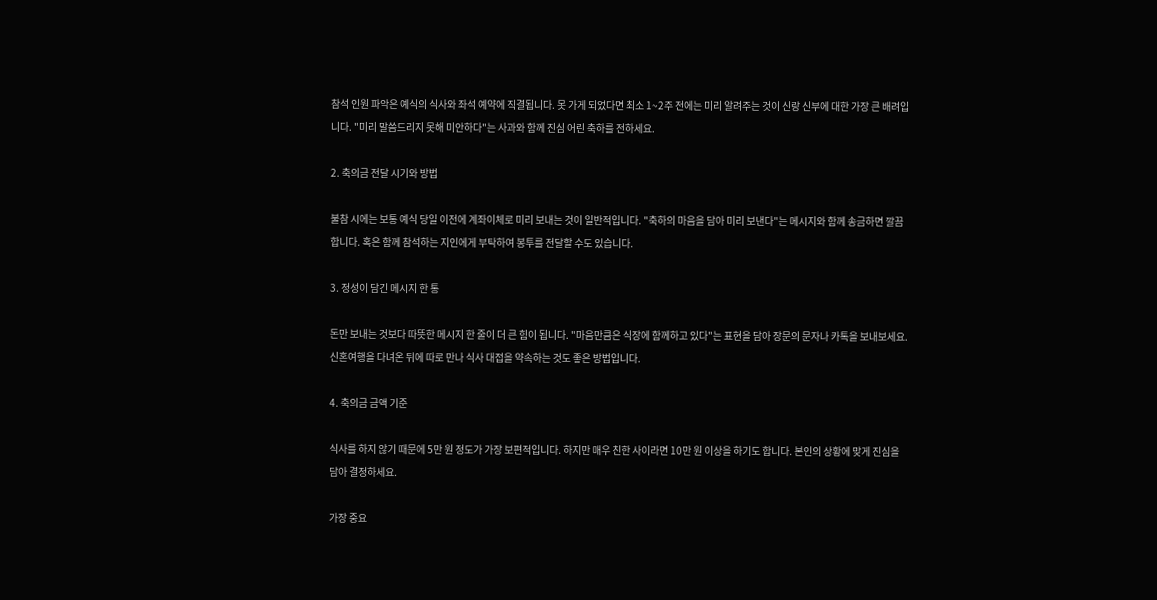참석 인원 파악은 예식의 식사와 좌석 예약에 직결됩니다. 못 가게 되었다면 최소 1~2주 전에는 미리 알려주는 것이 신랑 신부에 대한 가장 큰 배려입니다. "미리 말씀드리지 못해 미안하다"는 사과와 함께 진심 어린 축하를 전하세요.

2. 축의금 전달 시기와 방법

불참 시에는 보통 예식 당일 이전에 계좌이체로 미리 보내는 것이 일반적입니다. "축하의 마음을 담아 미리 보낸다"는 메시지와 함께 송금하면 깔끔합니다. 혹은 함께 참석하는 지인에게 부탁하여 봉투를 전달할 수도 있습니다.

3. 정성이 담긴 메시지 한 통

돈만 보내는 것보다 따뜻한 메시지 한 줄이 더 큰 힘이 됩니다. "마음만큼은 식장에 함께하고 있다"는 표현을 담아 장문의 문자나 카톡을 보내보세요. 신혼여행을 다녀온 뒤에 따로 만나 식사 대접을 약속하는 것도 좋은 방법입니다.

4. 축의금 금액 기준

식사를 하지 않기 때문에 5만 원 정도가 가장 보편적입니다. 하지만 매우 친한 사이라면 10만 원 이상을 하기도 합니다. 본인의 상황에 맞게 진심을 담아 결정하세요.

가장 중요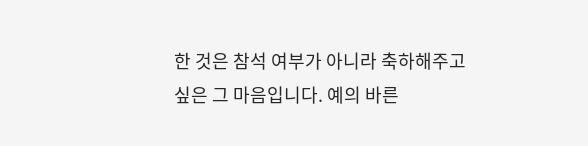한 것은 참석 여부가 아니라 축하해주고 싶은 그 마음입니다. 예의 바른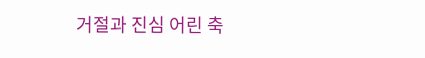거절과 진심 어린 축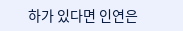하가 있다면 인연은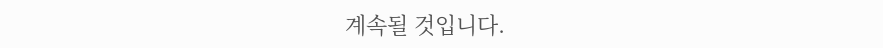계속될 것입니다.